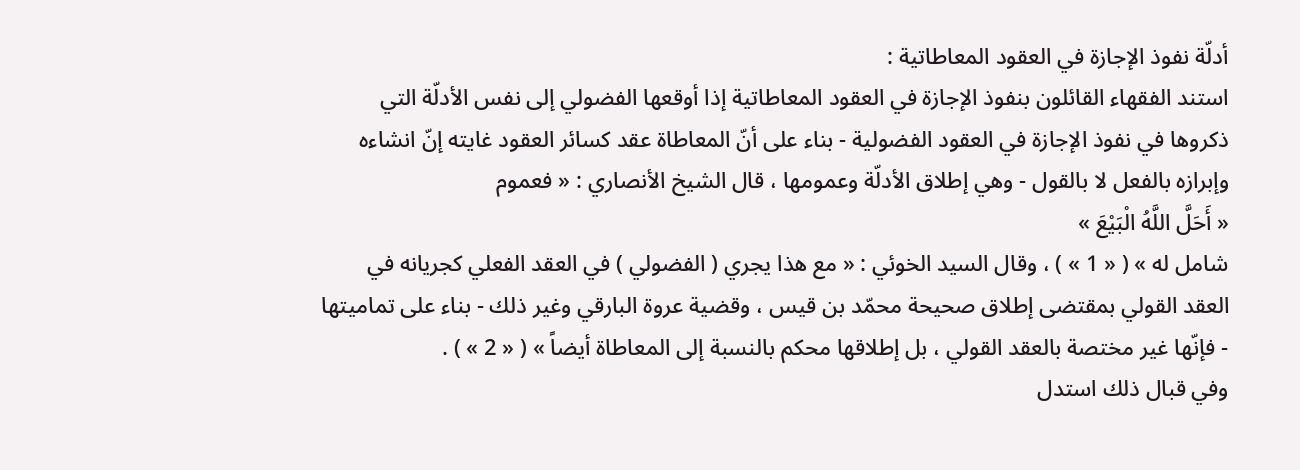أدلّة نفوذ الإجازة في العقود المعاطاتية :
استند الفقهاء القائلون بنفوذ الإجازة في العقود المعاطاتية إذا أوقعها الفضولي إلى نفس الأدلّة التي ذكروها في نفوذ الإجازة في العقود الفضولية - بناء على أنّ المعاطاة عقد كسائر العقود غايته إنّ انشاءه وإبرازه بالفعل لا بالقول - وهي إطلاق الأدلّة وعمومها ، قال الشيخ الأنصاري : « فعموم
« أَحَلَّ اللَّهُ الْبَيْعَ »
شامل له » ( « 1 » ) ، وقال السيد الخوئي : « مع هذا يجري ( الفضولي ) في العقد الفعلي كجريانه في العقد القولي بمقتضى إطلاق صحيحة محمّد بن قيس ، وقضية عروة البارقي وغير ذلك - بناء على تماميتها - فإنّها غير مختصة بالعقد القولي ، بل إطلاقها محكم بالنسبة إلى المعاطاة أيضاً » ( « 2 » ) .
وفي قبال ذلك استدل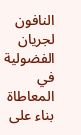النافون لجريان الفضولية في المعاطاة بناء على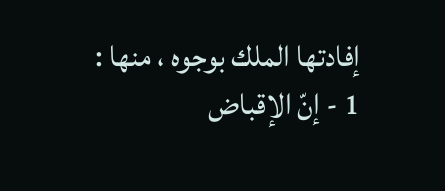إفادتها الملك بوجوه ، منها :
1 - إنّ الإقباض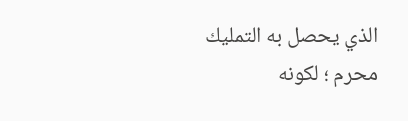الذي يحصل به التمليك محرم ؛ لكونه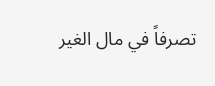تصرفاً في مال الغير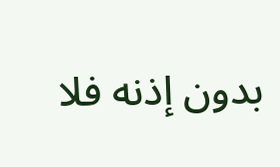بدون إذنه فلا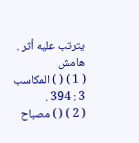يترتب عليه أثر .
هامش
( 1 ) ( ) المكاسب 3 : 394 .
( 2 ) ( ) مصباح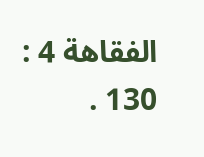الفقاهة 4 : 130 .